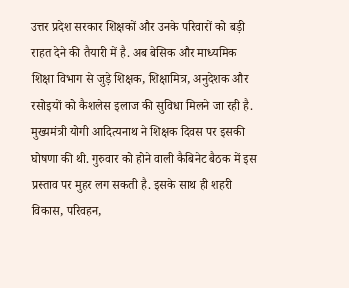उत्तर प्रदेश सरकार शिक्षकों और उनके परिवारों को बड़ी राहत देने की तैयारी में है. अब बेसिक और माध्यमिक शिक्षा विभाग से जुड़े शिक्षक, शिक्षामित्र, अनुदेशक और रसोइयों को कैशलेस इलाज की सुविधा मिलने जा रही है. मुख्यमंत्री योगी आदित्यनाथ ने शिक्षक दिवस पर इसकी घोषणा की थी. गुरुवार को होने वाली कैबिनेट बैठक में इस प्रस्ताव पर मुहर लग सकती है. इसके साथ ही शहरी विकास, परिवहन,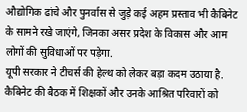औद्योगिक ढांचे और पुनर्वास से जुड़े कई अहम प्रस्ताव भी कैबिनेट के सामने रखे जाएंगे, जिनका असर प्रदेश के विकास और आम लोगों की सुविधाओं पर पड़ेगा.
यूपी सरकार ने टीचर्स की हेल्थ को लेकर बड़ा कदम उठाया है. कैबिनेट की बैठक में शिक्षकों और उनके आश्रित परिवारों को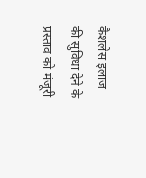कैशलेस इलाज की सुविधा देने के प्रस्ताव को मंजूरी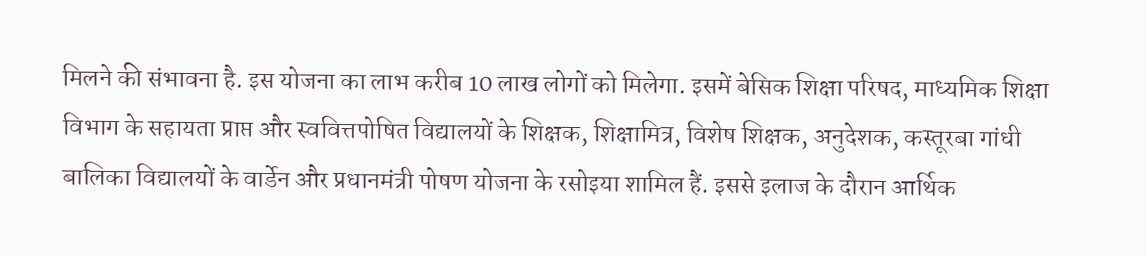मिलने की संभावना है. इस योजना का लाभ करीब 10 लाख लोगों को मिलेगा. इसमें बेसिक शिक्षा परिषद, माध्यमिक शिक्षा विभाग के सहायता प्राप्त और स्ववित्तपोषित विद्यालयों के शिक्षक, शिक्षामित्र, विशेष शिक्षक, अनुदेशक, कस्तूरबा गांधी बालिका विद्यालयों के वार्डेन और प्रधानमंत्री पोषण योजना के रसोइया शामिल हैं. इससे इलाज के दौरान आर्थिक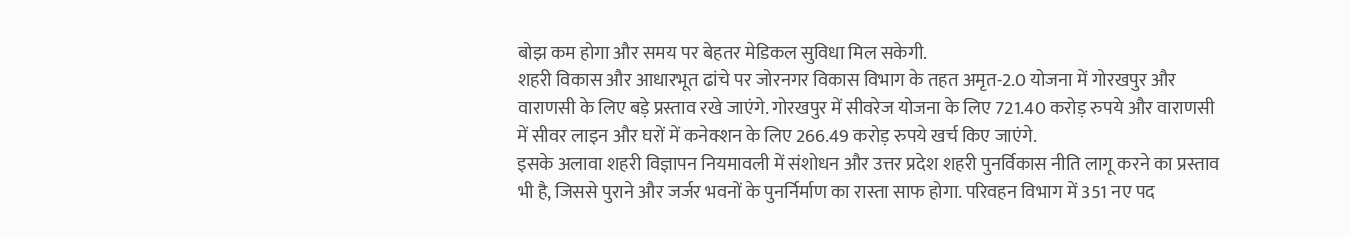बोझ कम होगा और समय पर बेहतर मेडिकल सुविधा मिल सकेगी.
शहरी विकास और आधारभूत ढांचे पर जोरनगर विकास विभाग के तहत अमृत-2.0 योजना में गोरखपुर और वाराणसी के लिए बड़े प्रस्ताव रखे जाएंगे. गोरखपुर में सीवरेज योजना के लिए 721.40 करोड़ रुपये और वाराणसी में सीवर लाइन और घरों में कनेक्शन के लिए 266.49 करोड़ रुपये खर्च किए जाएंगे.
इसके अलावा शहरी विज्ञापन नियमावली में संशोधन और उत्तर प्रदेश शहरी पुनर्विकास नीति लागू करने का प्रस्ताव भी है, जिससे पुराने और जर्जर भवनों के पुनर्निर्माण का रास्ता साफ होगा. परिवहन विभाग में 351 नए पद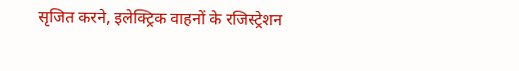सृजित करने, इलेक्ट्रिक वाहनों के रजिस्ट्रेशन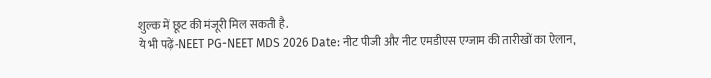शुल्क में छूट की मंजूरी मिल सकती है.
ये भी पढ़ें-NEET PG-NEET MDS 2026 Date: नीट पीजी और नीट एमडीएस एग्जाम की तारीखों का ऐलान,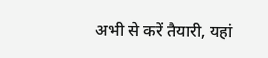अभी से करें तैयारी, यहां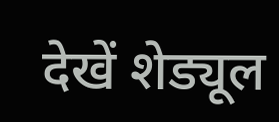देखें शेड्यूल